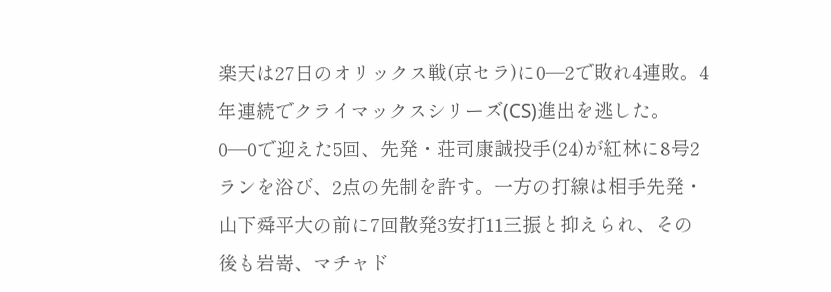楽天は27日のオリックス戦(京セラ)に0―2で敗れ4連敗。4年連続でクライマックスシリーズ(CS)進出を逃した。
0―0で迎えた5回、先発・荘司康誠投手(24)が紅林に8号2ランを浴び、2点の先制を許す。一方の打線は相手先発・山下舜平大の前に7回散発3安打11三振と抑えられ、その後も岩嵜、マチャド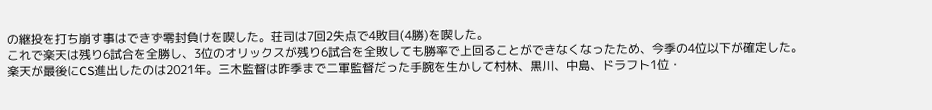の継投を打ち崩す事はできず零封負けを喫した。荘司は7回2失点で4敗目(4勝)を喫した。
これで楽天は残り6試合を全勝し、3位のオリックスが残り6試合を全敗しても勝率で上回ることができなくなったため、今季の4位以下が確定した。
楽天が最後にCS進出したのは2021年。三木監督は昨季まで二軍監督だった手腕を生かして村林、黒川、中島、ドラフト1位・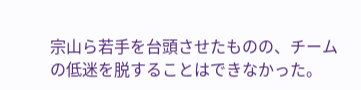宗山ら若手を台頭させたものの、チームの低迷を脱することはできなかった。